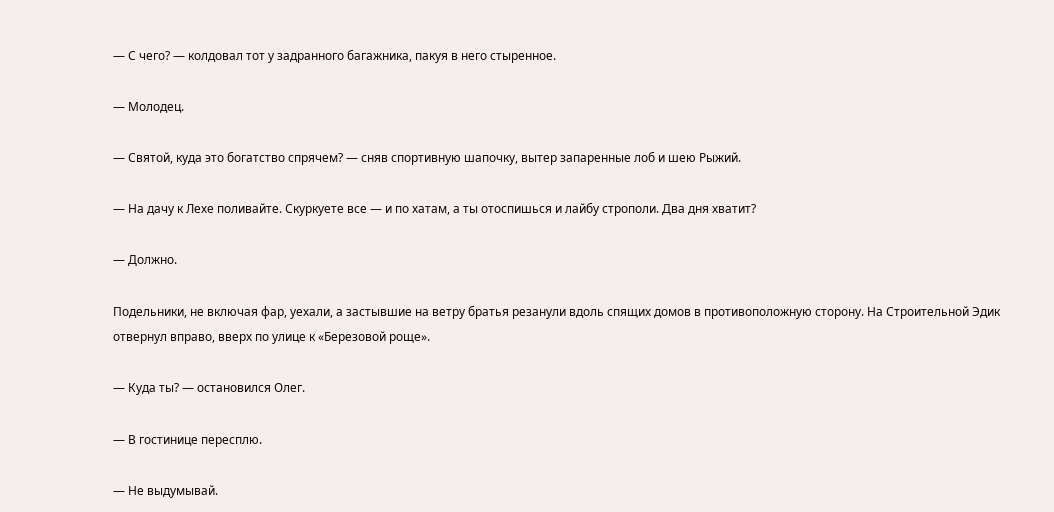— С чего? — колдовал тот у задранного багажника, пакуя в него стыренное.

— Молодец.

— Святой, куда это богатство спрячем? — сняв спортивную шапочку, вытер запаренные лоб и шею Рыжий.

— На дачу к Лехе поливайте. Скуркуете все — и по хатам, а ты отоспишься и лайбу строполи. Два дня хватит?

— Должно.

Подельники, не включая фар, уехали, а застывшие на ветру братья резанули вдоль спящих домов в противоположную сторону. На Строительной Эдик отвернул вправо, вверх по улице к «Березовой роще».

— Куда ты? — остановился Олег.

— В гостинице пересплю.

— Не выдумывай.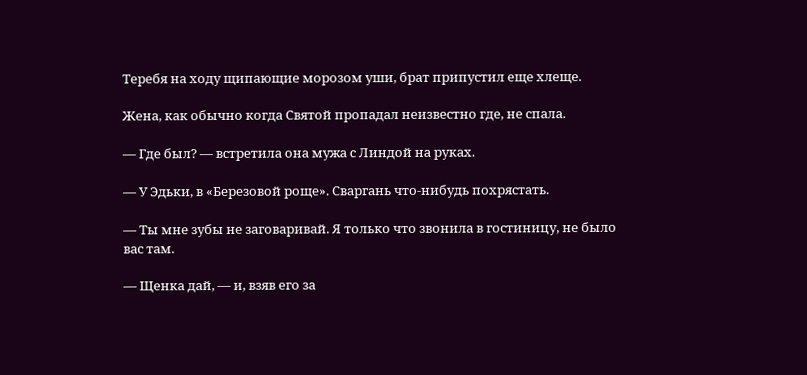Теребя на ходу щипающие морозом уши, брат припустил еще хлеще.

Жена, как обычно когда Святой пропадал неизвестно где, не спала.

— Где был? — встретила она мужа с Линдой на руках.

— У Эдьки, в «Березовой роще». Сваргань что-нибудь похрястать.

— Ты мне зубы не заговаривай. Я только что звонила в гостиницу, не было вас там.

— Щенка дай, — и, взяв его за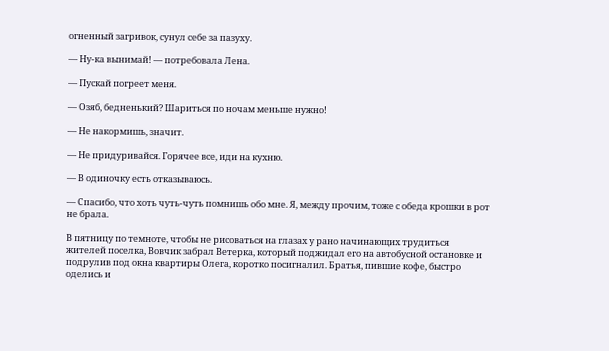огненный загривок, сунул себе за пазуху.

— Ну-ка вынимай! — потребовала Лена.

— Пускай погреет меня.

— Озяб, бедненький? Шариться по ночам меньше нужно!

— Не накормишь, значит.

— Не придуривайся. Горячее все, иди на кухню.

— В одиночку есть отказываюсь.

— Спасибо, что хоть чуть-чуть помнишь обо мне. Я, между прочим, тоже с обеда крошки в рот не брала.

В пятницу по темноте, чтобы не рисоваться на глазах у рано начинающих трудиться жителей поселка, Вовчик забрал Ветерка, который поджидал его на автобусной остановке и подрулив под окна квартиры Олега, коротко посигналил. Братья, пившие кофе, быстро оделись и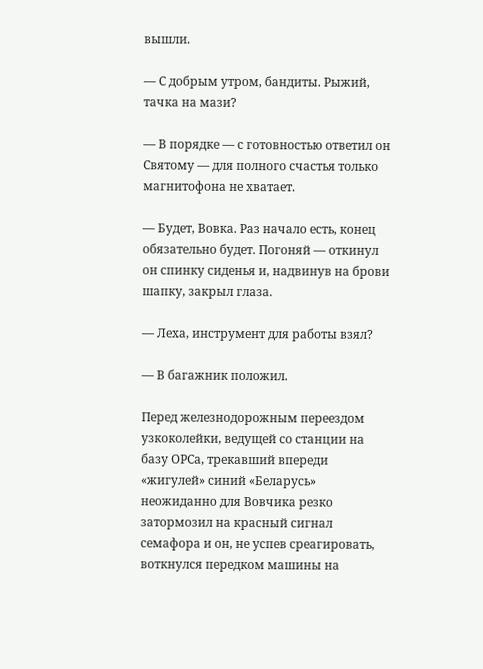вышли.

— С добрым утром, бандиты. Рыжий, тачка на мази?

— В порядке — с готовностью ответил он Святому — для полного счастья только магнитофона не хватает.

— Будет, Вовка. Раз начало есть, конец обязательно будет. Погоняй — откинул он спинку сиденья и, надвинув на брови шапку, закрыл глаза.

— Леха, инструмент для работы взял?

— В багажник положил.

Перед железнодорожным переездом узкоколейки, ведущей со станции на базу ОРСа, трекавший впереди «жигулей» синий «Беларусь» неожиданно для Вовчика резко затормозил на красный сигнал семафора и он, не успев среагировать, воткнулся передком машины на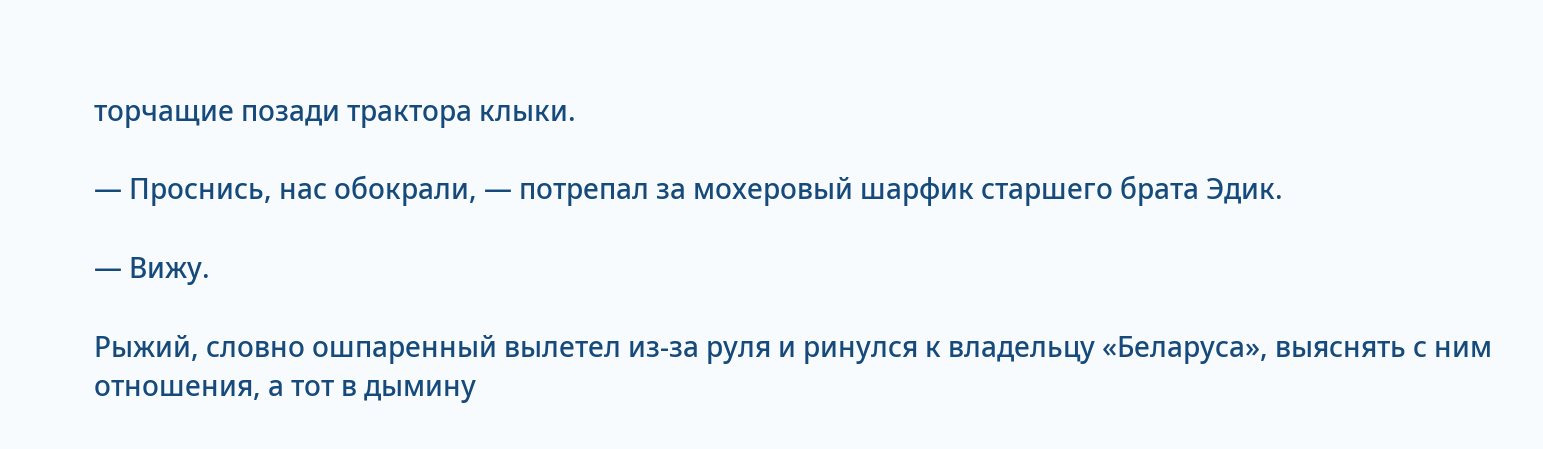торчащие позади трактора клыки.

— Проснись, нас обокрали, — потрепал за мохеровый шарфик старшего брата Эдик.

— Вижу.

Рыжий, словно ошпаренный вылетел из-за руля и ринулся к владельцу «Беларуса», выяснять с ним отношения, а тот в дымину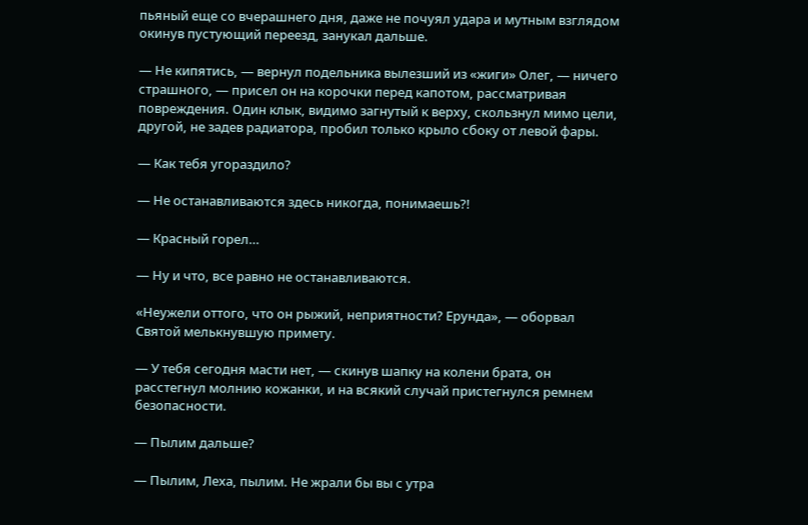пьяный еще со вчерашнего дня, даже не почуял удара и мутным взглядом окинув пустующий переезд, занукал дальше.

— Не кипятись, — вернул подельника вылезший из «жиги» Олег, — ничего страшного, — присел он на корочки перед капотом, рассматривая повреждения. Один клык, видимо загнутый к верху, скользнул мимо цели, другой, не задев радиатора, пробил только крыло сбоку от левой фары.

— Как тебя угораздило?

— Не останавливаются здесь никогда, понимаешь?!

— Красный горел…

— Ну и что, все равно не останавливаются.

«Неужели оттого, что он рыжий, неприятности? Ерунда», — оборвал Святой мелькнувшую примету.

— У тебя сегодня масти нет, — скинув шапку на колени брата, он расстегнул молнию кожанки, и на всякий случай пристегнулся ремнем безопасности.

— Пылим дальше?

— Пылим, Леха, пылим. Не жрали бы вы с утра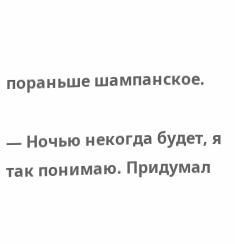пораньше шампанское.

— Ночью некогда будет, я так понимаю. Придумал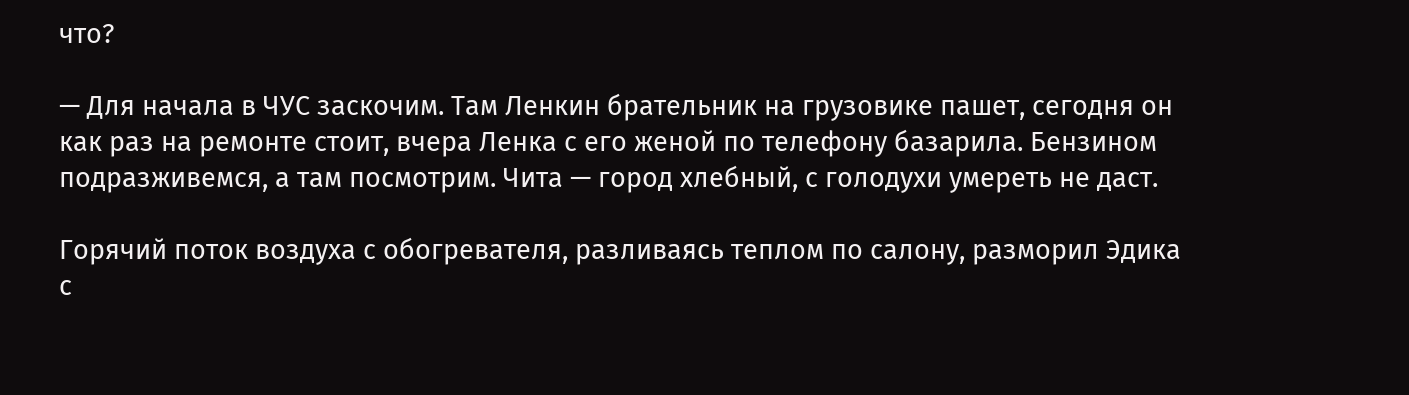что?

— Для начала в ЧУС заскочим. Там Ленкин брательник на грузовике пашет, сегодня он как раз на ремонте стоит, вчера Ленка с его женой по телефону базарила. Бензином подразживемся, а там посмотрим. Чита — город хлебный, с голодухи умереть не даст.

Горячий поток воздуха с обогревателя, разливаясь теплом по салону, разморил Эдика с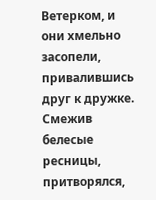Ветерком, и они хмельно засопели, привалившись друг к дружке. Смежив белесые ресницы, притворялся,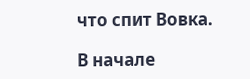что спит Вовка.

В начале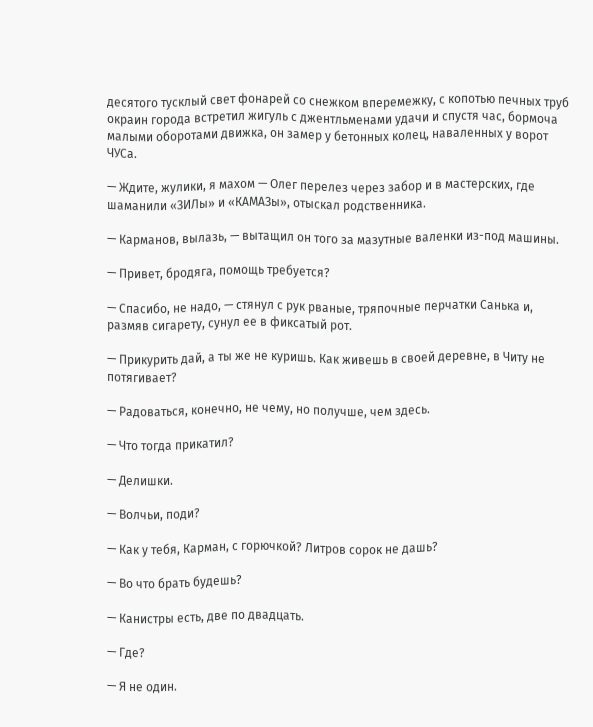десятого тусклый свет фонарей со снежком вперемежку, с копотью печных труб окраин города встретил жигуль с джентльменами удачи и спустя час, бормоча малыми оборотами движка, он замер у бетонных колец, наваленных у ворот ЧУСа.

— Ждите, жулики, я махом — Олег перелез через забор и в мастерских, где шаманили «ЗИЛы» и «КАМАЗы», отыскал родственника.

— Карманов, вылазь, — вытащил он того за мазутные валенки из-под машины.

— Привет, бродяга, помощь требуется?

— Спасибо, не надо, — стянул с рук рваные, тряпочные перчатки Санька и, размяв сигарету, сунул ее в фиксатый рот.

— Прикурить дай, а ты же не куришь. Как живешь в своей деревне, в Читу не потягивает?

— Радоваться, конечно, не чему, но получше, чем здесь.

— Что тогда прикатил?

— Делишки.

— Волчьи, поди?

— Как у тебя, Карман, с горючкой? Литров сорок не дашь?

— Во что брать будешь?

— Канистры есть, две по двадцать.

— Где?

— Я не один.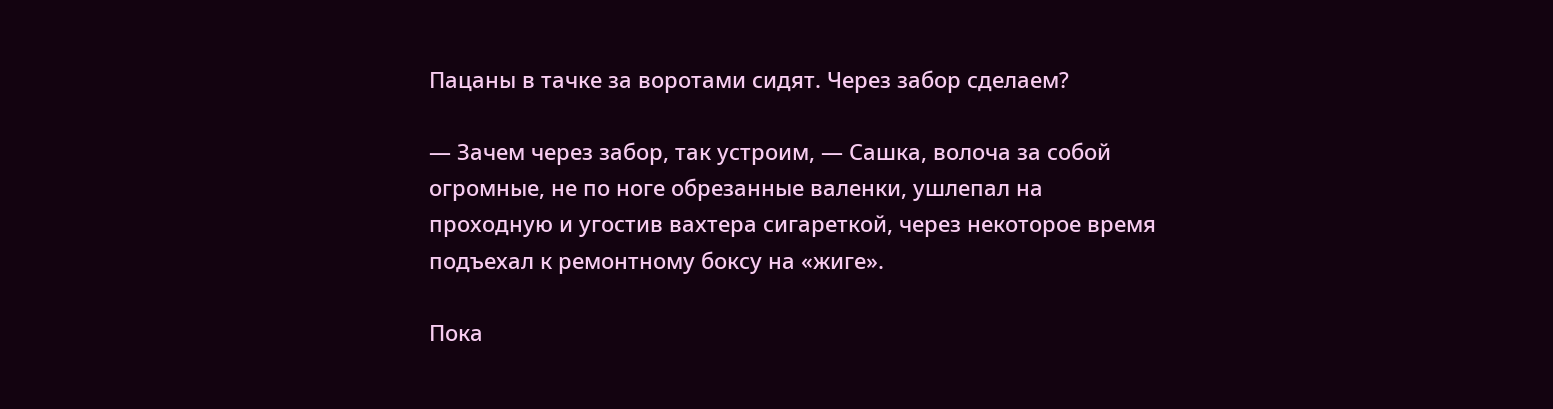Пацаны в тачке за воротами сидят. Через забор сделаем?

— Зачем через забор, так устроим, — Сашка, волоча за собой огромные, не по ноге обрезанные валенки, ушлепал на проходную и угостив вахтера сигареткой, через некоторое время подъехал к ремонтному боксу на «жиге».

Пока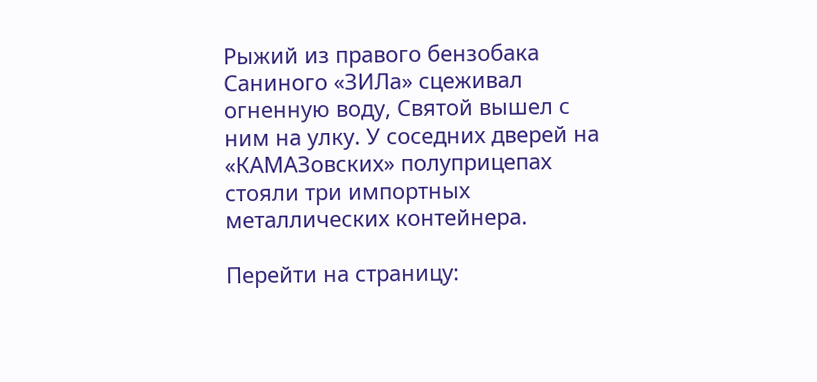Рыжий из правого бензобака Саниного «ЗИЛа» сцеживал огненную воду, Святой вышел с ним на улку. У соседних дверей на «КАМАЗовских» полуприцепах стояли три импортных металлических контейнера.

Перейти на страницу: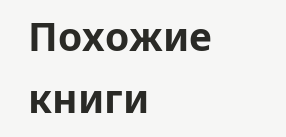Похожие книги